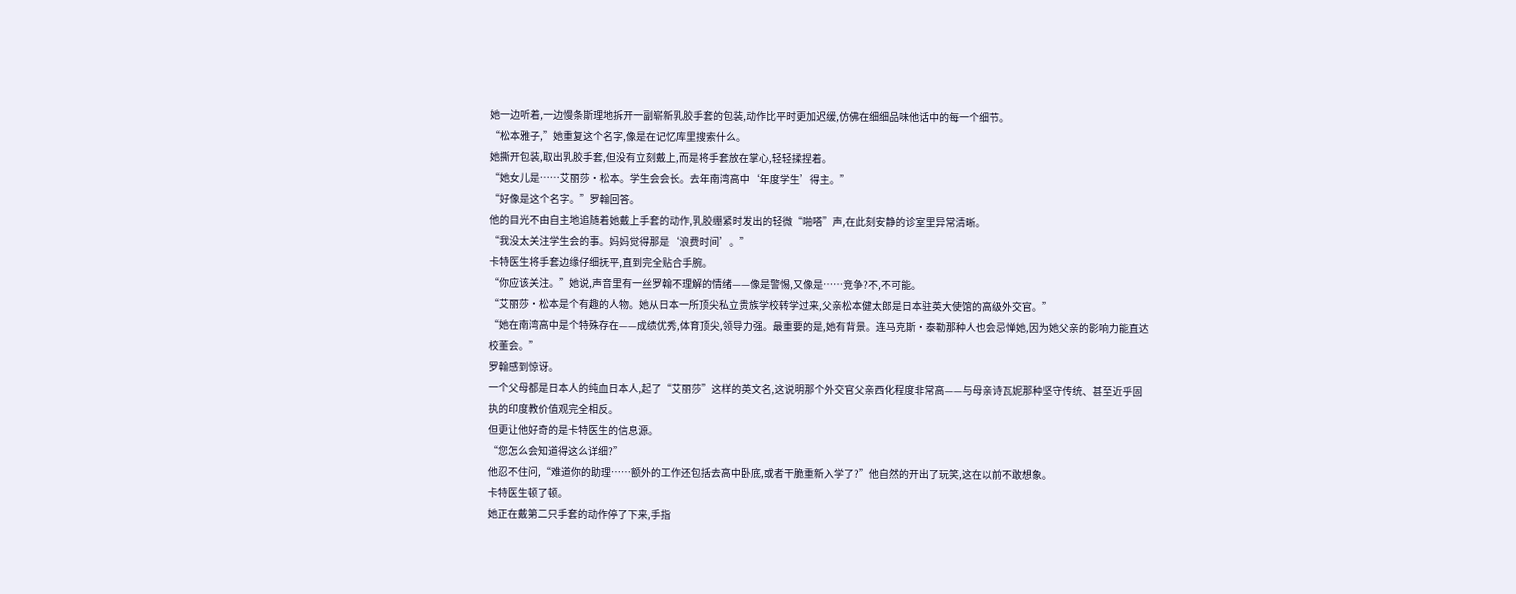她一边听着,一边慢条斯理地拆开一副崭新乳胶手套的包装,动作比平时更加迟缓,仿佛在细细品味他话中的每一个细节。
“松本雅子,”她重复这个名字,像是在记忆库里搜索什么。
她撕开包装,取出乳胶手套,但没有立刻戴上,而是将手套放在掌心,轻轻揉捏着。
“她女儿是……艾丽莎·松本。学生会会长。去年南湾高中‘年度学生’得主。”
“好像是这个名字。”罗翰回答。
他的目光不由自主地追随着她戴上手套的动作,乳胶绷紧时发出的轻微“啪嗒”声,在此刻安静的诊室里异常清晰。
“我没太关注学生会的事。妈妈觉得那是‘浪费时间’。”
卡特医生将手套边缘仔细抚平,直到完全贴合手腕。
“你应该关注。”她说,声音里有一丝罗翰不理解的情绪——像是警惕,又像是……竞争?不,不可能。
“艾丽莎·松本是个有趣的人物。她从日本一所顶尖私立贵族学校转学过来,父亲松本健太郎是日本驻英大使馆的高级外交官。”
“她在南湾高中是个特殊存在——成绩优秀,体育顶尖,领导力强。最重要的是,她有背景。连马克斯·泰勒那种人也会忌惮她,因为她父亲的影响力能直达校董会。”
罗翰感到惊讶。
一个父母都是日本人的纯血日本人,起了“艾丽莎”这样的英文名,这说明那个外交官父亲西化程度非常高——与母亲诗瓦妮那种坚守传统、甚至近乎固执的印度教价值观完全相反。
但更让他好奇的是卡特医生的信息源。
“您怎么会知道得这么详细?”
他忍不住问,“难道你的助理……额外的工作还包括去高中卧底,或者干脆重新入学了?”他自然的开出了玩笑,这在以前不敢想象。
卡特医生顿了顿。
她正在戴第二只手套的动作停了下来,手指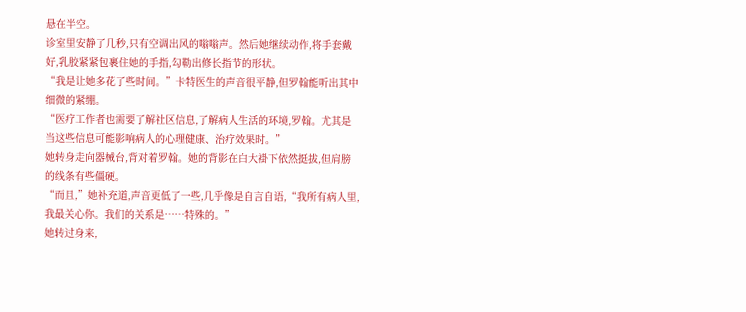悬在半空。
诊室里安静了几秒,只有空调出风的嗡嗡声。然后她继续动作,将手套戴好,乳胶紧紧包裹住她的手指,勾勒出修长指节的形状。
“我是让她多花了些时间。”卡特医生的声音很平静,但罗翰能听出其中细微的紧绷。
“医疗工作者也需要了解社区信息,了解病人生活的环境,罗翰。尤其是当这些信息可能影响病人的心理健康、治疗效果时。”
她转身走向器械台,背对着罗翰。她的背影在白大褂下依然挺拔,但肩膀的线条有些僵硬。
“而且,”她补充道,声音更低了一些,几乎像是自言自语,“我所有病人里,我最关心你。我们的关系是……特殊的。”
她转过身来,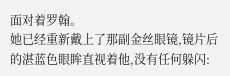面对着罗翰。
她已经重新戴上了那副金丝眼镜,镜片后的湛蓝色眼眸直视着他,没有任何躲闪: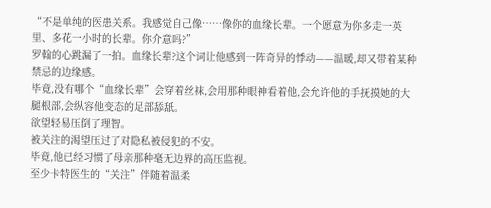“不是单纯的医患关系。我感觉自己像……像你的血缘长辈。一个愿意为你多走一英里、多花一小时的长辈。你介意吗?”
罗翰的心跳漏了一拍。血缘长辈?这个词让他感到一阵奇异的悸动——温暖,却又带着某种禁忌的边缘感。
毕竟,没有哪个“血缘长辈”会穿着丝袜,会用那种眼神看着他,会允许他的手抚摸她的大腿根部,会纵容他变态的足部舔舐。
欲望轻易压倒了理智。
被关注的渴望压过了对隐私被侵犯的不安。
毕竟,他已经习惯了母亲那种毫无边界的高压监视。
至少卡特医生的“关注”伴随着温柔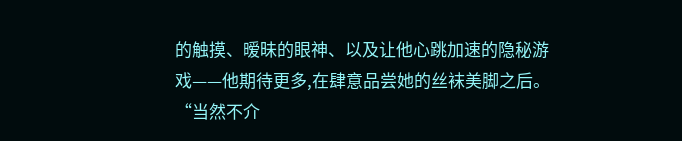的触摸、暧昧的眼神、以及让他心跳加速的隐秘游戏——他期待更多,在肆意品尝她的丝袜美脚之后。
“当然不介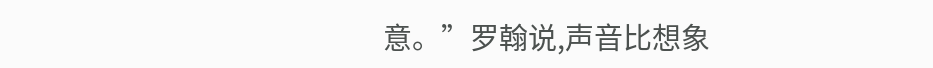意。”罗翰说,声音比想象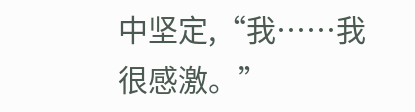中坚定,“我……我很感激。”